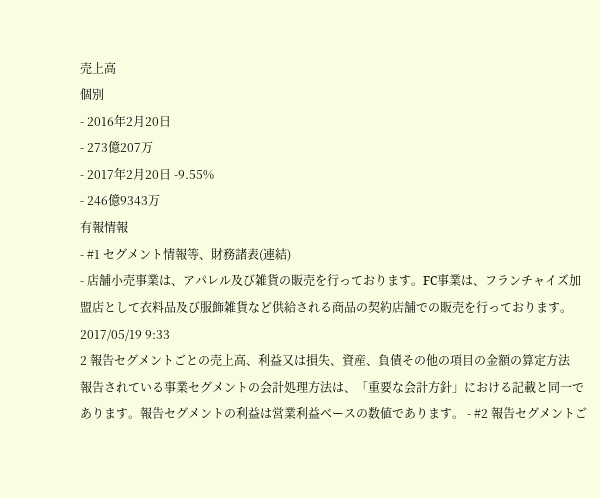売上高
個別
- 2016年2月20日
- 273億207万
- 2017年2月20日 -9.55%
- 246億9343万
有報情報
- #1 セグメント情報等、財務諸表(連結)
- 店舗小売事業は、アパレル及び雑貨の販売を行っております。FC事業は、フランチャイズ加盟店として衣料品及び服飾雑貨など供給される商品の契約店舗での販売を行っております。2017/05/19 9:33
2 報告セグメントごとの売上高、利益又は損失、資産、負債その他の項目の金額の算定方法
報告されている事業セグメントの会計処理方法は、「重要な会計方針」における記載と同一であります。報告セグメントの利益は営業利益ベースの数値であります。 - #2 報告セグメントご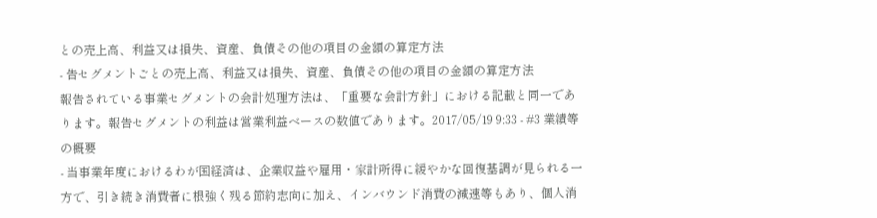との売上高、利益又は損失、資産、負債その他の項目の金額の算定方法
- 告セグメントごとの売上高、利益又は損失、資産、負債その他の項目の金額の算定方法
報告されている事業セグメントの会計処理方法は、「重要な会計方針」における記載と同一であります。報告セグメントの利益は営業利益ベースの数値であります。2017/05/19 9:33 - #3 業績等の概要
- 当事業年度におけるわが国経済は、企業収益や雇用・家計所得に緩やかな回復基調が見られる一方で、引き続き消費者に根強く残る節約志向に加え、インバウンド消費の減速等もあり、個人消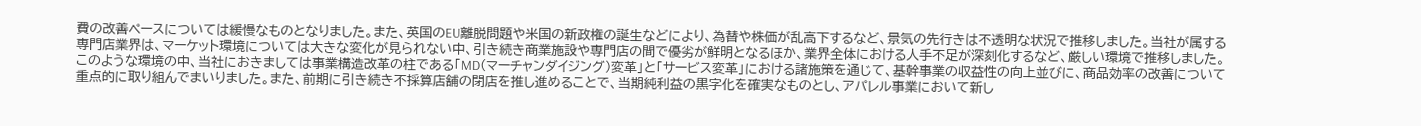費の改善ペースについては緩慢なものとなりました。また、英国のEU離脱問題や米国の新政権の誕生などにより、為替や株価が乱高下するなど、景気の先行きは不透明な状況で推移しました。当社が属する専門店業界は、マーケット環境については大きな変化が見られない中、引き続き商業施設や専門店の間で優劣が鮮明となるほか、業界全体における人手不足が深刻化するなど、厳しい環境で推移しました。このような環境の中、当社におきましては事業構造改革の柱である「MD(マーチャンダイジング)変革」と「サービス変革」における諸施策を通じて、基幹事業の収益性の向上並びに、商品効率の改善について重点的に取り組んでまいりました。また、前期に引き続き不採算店舗の閉店を推し進めることで、当期純利益の黒字化を確実なものとし、アパレル事業において新し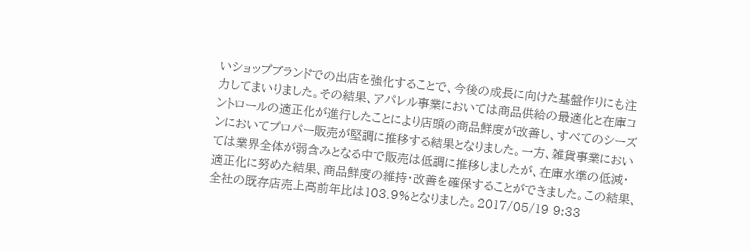いショップブランドでの出店を強化することで、今後の成長に向けた基盤作りにも注力してまいりました。その結果、アパレル事業においては商品供給の最適化と在庫コントロールの適正化が進行したことにより店頭の商品鮮度が改善し、すべてのシーズンにおいてプロパー販売が堅調に推移する結果となりました。一方、雑貨事業においては業界全体が弱含みとなる中で販売は低調に推移しましたが、在庫水準の低減・適正化に努めた結果、商品鮮度の維持・改善を確保することができました。この結果、全社の既存店売上高前年比は103.9%となりました。2017/05/19 9:33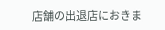店舗の出退店におきま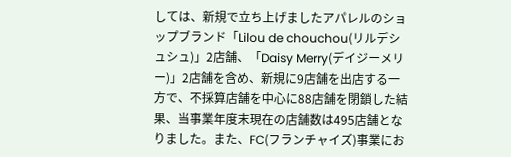しては、新規で立ち上げましたアパレルのショップブランド「Lilou de chouchou(リルデシュシュ)」2店舗、「Daisy Merry(デイジーメリー)」2店舗を含め、新規に9店舗を出店する一方で、不採算店舗を中心に88店舗を閉鎖した結果、当事業年度末現在の店舗数は495店舗となりました。また、FC(フランチャイズ)事業にお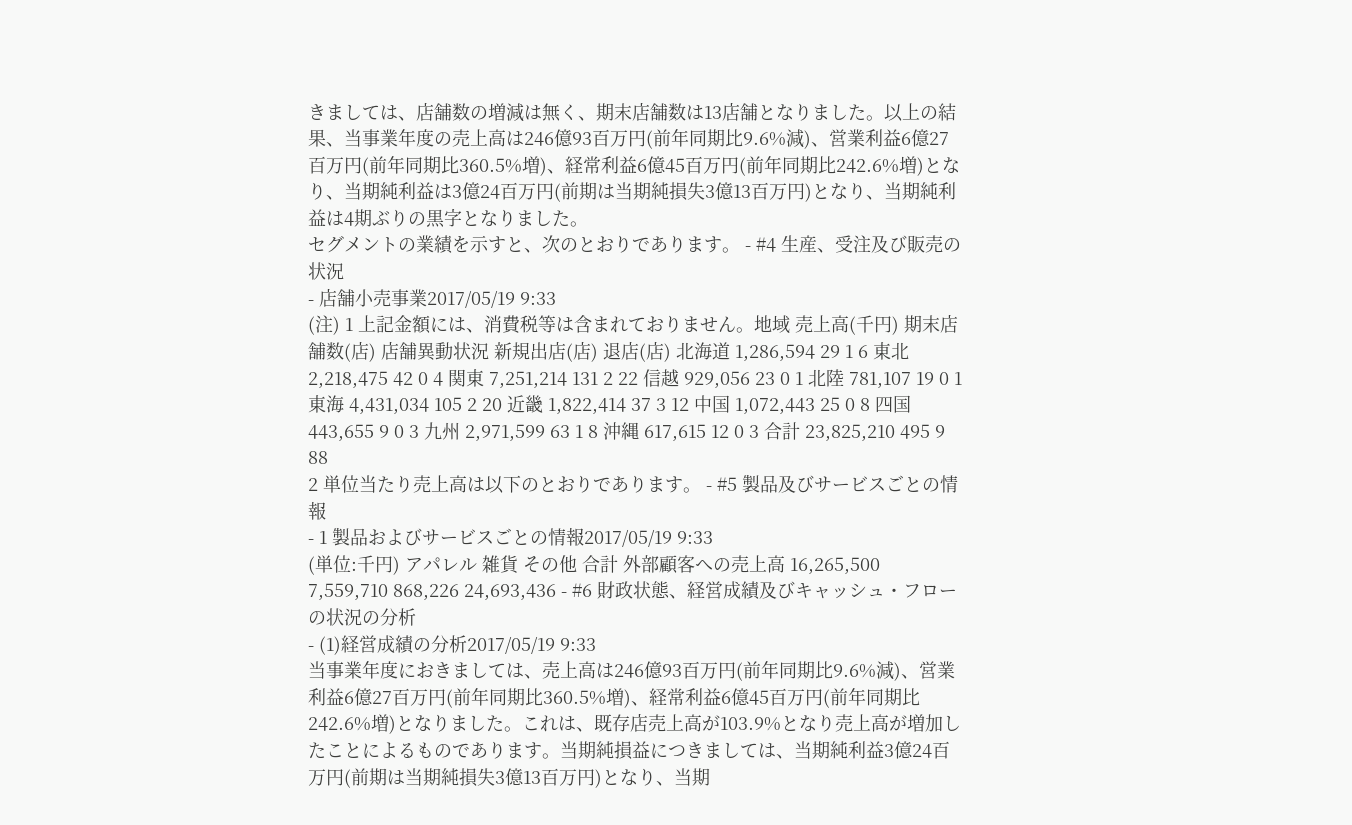きましては、店舗数の増減は無く、期末店舗数は13店舗となりました。以上の結果、当事業年度の売上高は246億93百万円(前年同期比9.6%減)、営業利益6億27百万円(前年同期比360.5%増)、経常利益6億45百万円(前年同期比242.6%増)となり、当期純利益は3億24百万円(前期は当期純損失3億13百万円)となり、当期純利益は4期ぶりの黒字となりました。
セグメントの業績を示すと、次のとおりであります。 - #4 生産、受注及び販売の状況
- 店舗小売事業2017/05/19 9:33
(注) 1 上記金額には、消費税等は含まれておりません。地域 売上高(千円) 期末店舗数(店) 店舗異動状況 新規出店(店) 退店(店) 北海道 1,286,594 29 1 6 東北 2,218,475 42 0 4 関東 7,251,214 131 2 22 信越 929,056 23 0 1 北陸 781,107 19 0 1 東海 4,431,034 105 2 20 近畿 1,822,414 37 3 12 中国 1,072,443 25 0 8 四国 443,655 9 0 3 九州 2,971,599 63 1 8 沖縄 617,615 12 0 3 合計 23,825,210 495 9 88
2 単位当たり売上高は以下のとおりであります。 - #5 製品及びサービスごとの情報
- 1 製品およびサービスごとの情報2017/05/19 9:33
(単位:千円) アパレル 雑貨 その他 合計 外部顧客への売上高 16,265,500 7,559,710 868,226 24,693,436 - #6 財政状態、経営成績及びキャッシュ・フローの状況の分析
- (1)経営成績の分析2017/05/19 9:33
当事業年度におきましては、売上高は246億93百万円(前年同期比9.6%減)、営業利益6億27百万円(前年同期比360.5%増)、経常利益6億45百万円(前年同期比242.6%増)となりました。これは、既存店売上高が103.9%となり売上高が増加したことによるものであります。当期純損益につきましては、当期純利益3億24百万円(前期は当期純損失3億13百万円)となり、当期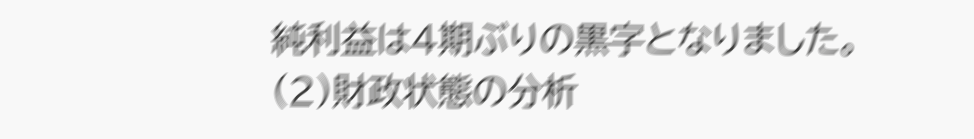純利益は4期ぶりの黒字となりました。
(2)財政状態の分析